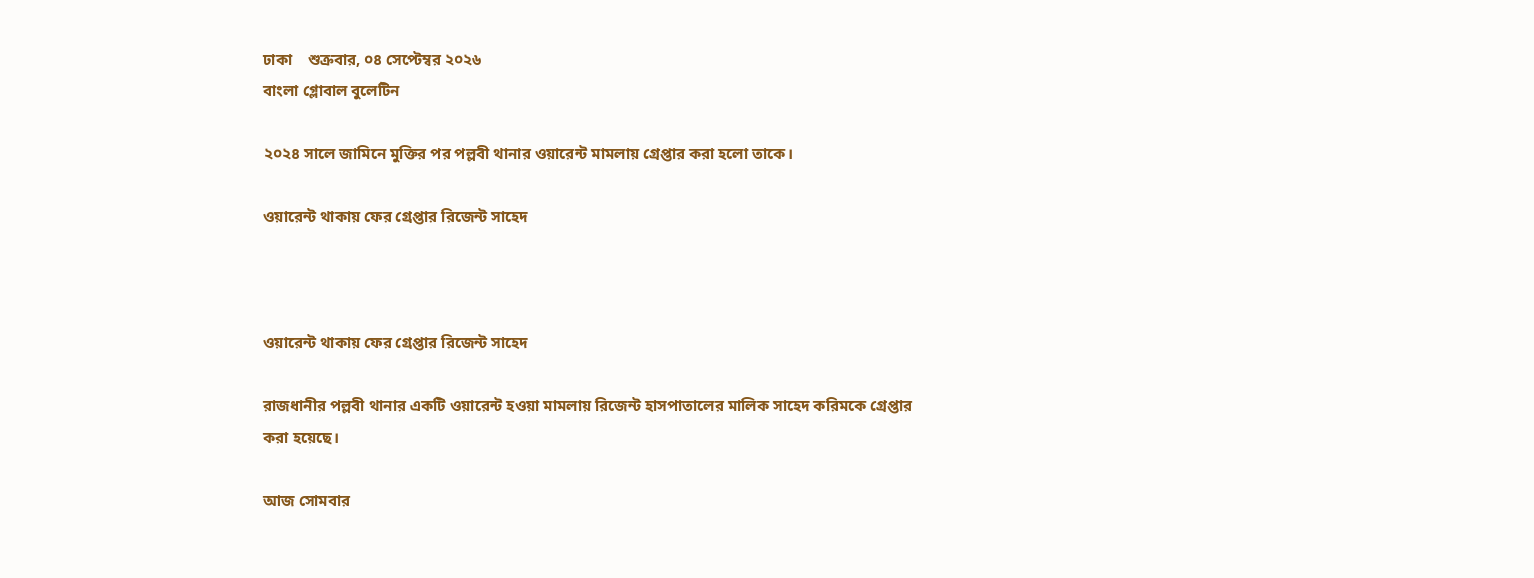ঢাকা    শুক্রবার, ০৪ সেপ্টেম্বর ২০২৬
বাংলা গ্লোবাল বুলেটিন

২০২৪ সালে জামিনে মুক্তির পর পল্লবী থানার ওয়ারেন্ট মামলায় গ্রেপ্তার করা হলো তাকে।

ওয়ারেন্ট থাকায় ফের গ্রেপ্তার রিজেন্ট সাহেদ



ওয়ারেন্ট থাকায় ফের গ্রেপ্তার রিজেন্ট সাহেদ

রাজধানীর পল্লবী থানার একটি ওয়ারেন্ট হওয়া মামলায় রিজেন্ট হাসপাতালের মালিক সাহেদ করিমকে গ্রেপ্তার করা হয়েছে।

আজ সোমবার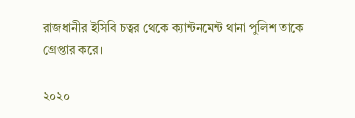রাজধানীর ইসিবি চত্বর থেকে ক্যান্টনমেন্ট থানা পুলিশ তাকে গ্রেপ্তার করে।

২০২০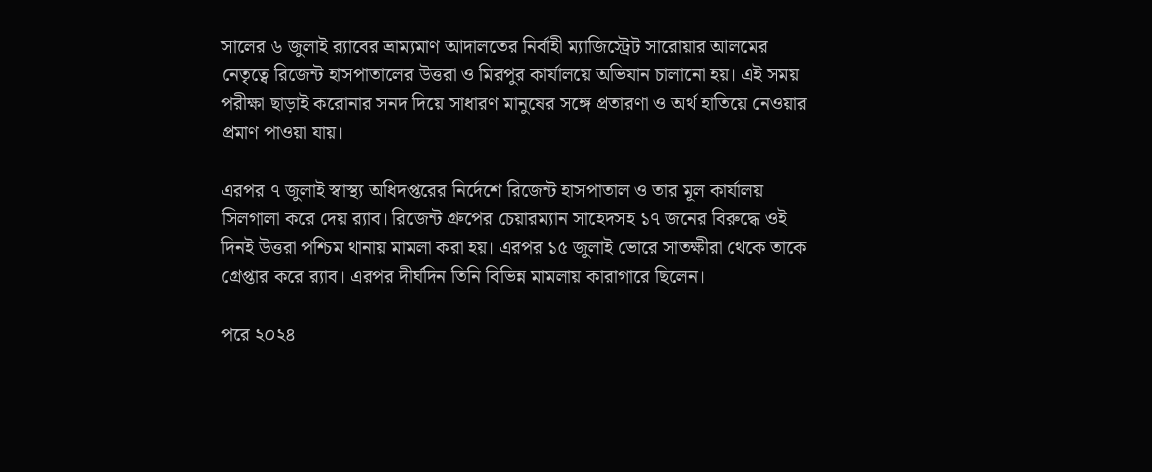সালের ৬ জুলাই র‌্যাবের ভ্রাম্যমাণ আদালতের নির্বাহী ম্যাজিস্ট্রেট সারোয়ার আলমের নেতৃত্বে রিজেন্ট হাসপাতালের উত্তরা ও মিরপুর কার্যালয়ে অভিযান চালানো হয়। এই সময় পরীক্ষা ছাড়াই করোনার সনদ দিয়ে সাধারণ মানুষের সঙ্গে প্রতারণা ও অর্থ হাতিয়ে নেওয়ার প্রমাণ পাওয়া যায়।

এরপর ৭ জুলাই স্বাস্থ্য অধিদপ্তরের নির্দেশে রিজেন্ট হাসপাতাল ও তার মূল কার্যালয় সিলগালা করে দেয় র‌্যাব। রিজেন্ট গ্রুপের চেয়ারম্যান সাহেদসহ ১৭ জনের বিরুদ্ধে ওই দিনই উত্তরা পশ্চিম থানায় মামলা করা হয়। এরপর ১৫ জুলাই ভোরে সাতক্ষীরা থেকে তাকে গ্রেপ্তার করে র‌্যাব। এরপর দীর্ঘদিন তিনি বিভিন্ন মামলায় কারাগারে ছিলেন।

পরে ২০২৪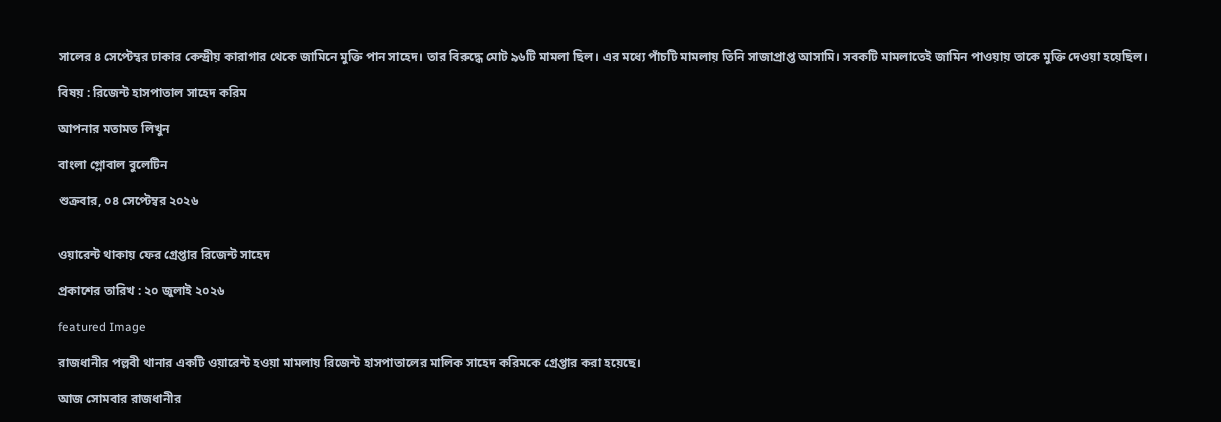সালের ৪ সেপ্টেম্বর ঢাকার কেন্দ্রীয় কারাগার থেকে জামিনে মুক্তি পান সাহেদ। তার বিরুদ্ধে মোট ৯৬টি মামলা ছিল। এর মধ্যে পাঁচটি মামলায় তিনি সাজাপ্রাপ্ত আসামি। সবকটি মামলাতেই জামিন পাওয়ায় তাকে মুক্তি দেওয়া হয়েছিল।

বিষয় : রিজেন্ট হাসপাতাল সাহেদ করিম

আপনার মতামত লিখুন

বাংলা গ্লোবাল বুলেটিন

শুক্রবার, ০৪ সেপ্টেম্বর ২০২৬


ওয়ারেন্ট থাকায় ফের গ্রেপ্তার রিজেন্ট সাহেদ

প্রকাশের তারিখ : ২০ জুলাই ২০২৬

featured Image

রাজধানীর পল্লবী থানার একটি ওয়ারেন্ট হওয়া মামলায় রিজেন্ট হাসপাতালের মালিক সাহেদ করিমকে গ্রেপ্তার করা হয়েছে।

আজ সোমবার রাজধানীর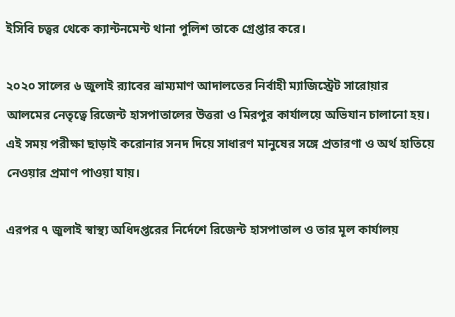ইসিবি চত্বর থেকে ক্যান্টনমেন্ট থানা পুলিশ তাকে গ্রেপ্তার করে।

২০২০ সালের ৬ জুলাই র‌্যাবের ভ্রাম্যমাণ আদালতের নির্বাহী ম্যাজিস্ট্রেট সারোয়ার আলমের নেতৃত্বে রিজেন্ট হাসপাতালের উত্তরা ও মিরপুর কার্যালয়ে অভিযান চালানো হয়। এই সময় পরীক্ষা ছাড়াই করোনার সনদ দিয়ে সাধারণ মানুষের সঙ্গে প্রতারণা ও অর্থ হাতিয়ে নেওয়ার প্রমাণ পাওয়া যায়।

এরপর ৭ জুলাই স্বাস্থ্য অধিদপ্তরের নির্দেশে রিজেন্ট হাসপাতাল ও তার মূল কার্যালয়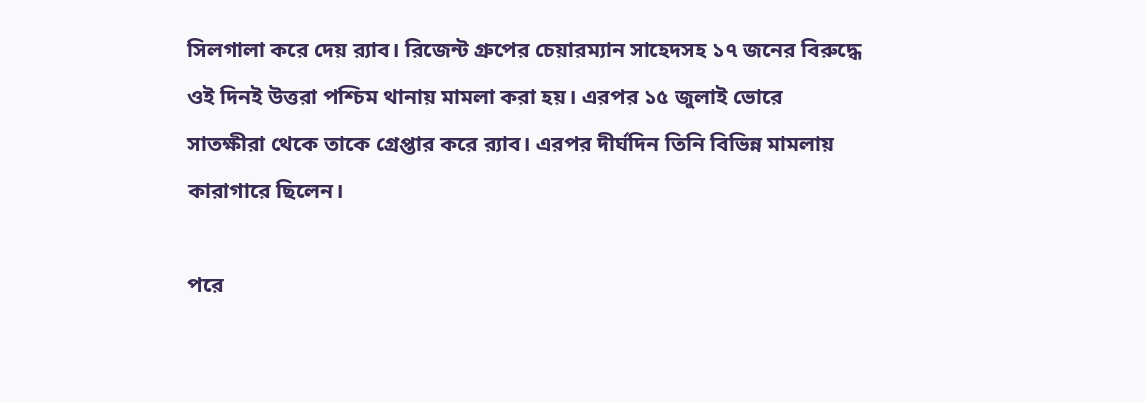সিলগালা করে দেয় র‌্যাব। রিজেন্ট গ্রুপের চেয়ারম্যান সাহেদসহ ১৭ জনের বিরুদ্ধে ওই দিনই উত্তরা পশ্চিম থানায় মামলা করা হয়। এরপর ১৫ জুলাই ভোরে সাতক্ষীরা থেকে তাকে গ্রেপ্তার করে র‌্যাব। এরপর দীর্ঘদিন তিনি বিভিন্ন মামলায় কারাগারে ছিলেন।

পরে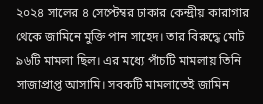২০২৪ সালের ৪ সেপ্টেম্বর ঢাকার কেন্দ্রীয় কারাগার থেকে জামিনে মুক্তি পান সাহেদ। তার বিরুদ্ধে মোট ৯৬টি মামলা ছিল। এর মধ্যে পাঁচটি মামলায় তিনি সাজাপ্রাপ্ত আসামি। সবকটি মামলাতেই জামিন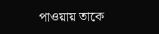পাওয়ায় তাকে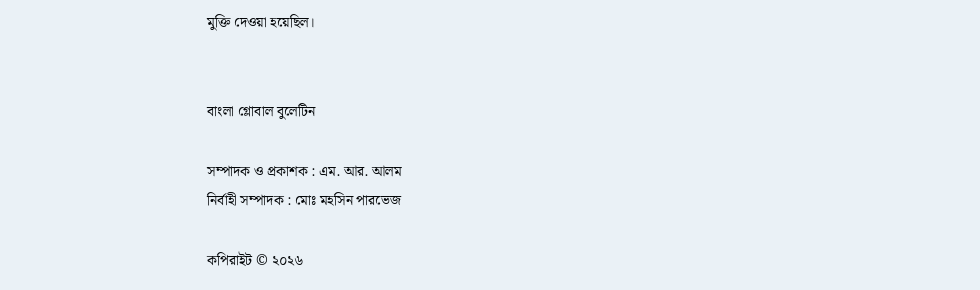মুক্তি দেওয়া হয়েছিল।


বাংলা গ্লোবাল বুলেটিন

সম্পাদক ও প্রকাশক : এম. আর. আলম
নির্বাহী সম্পাদক : মোঃ মহসিন পারভেজ

কপিরাইট © ২০২৬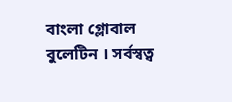বাংলা গ্লোবাল বুলেটিন । সর্বস্বত্ব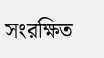সংরক্ষিত